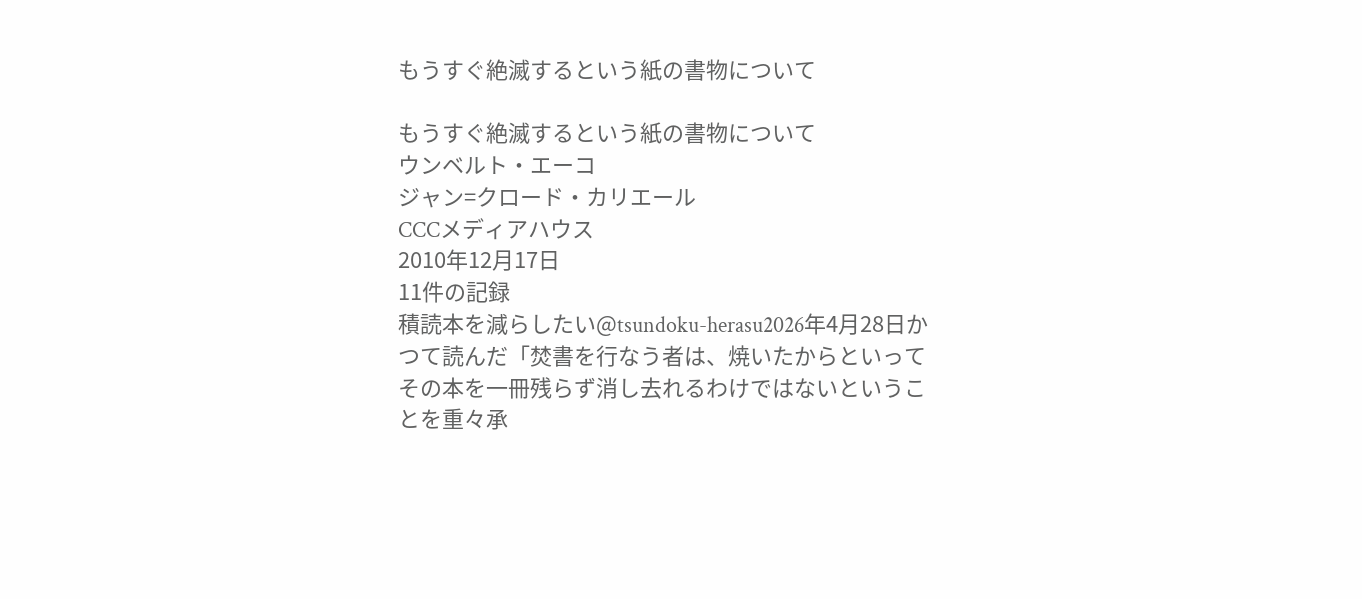もうすぐ絶滅するという紙の書物について

もうすぐ絶滅するという紙の書物について
ウンベルト・エーコ
ジャン=クロード・カリエール
CCCメディアハウス
2010年12月17日
11件の記録
積読本を減らしたい@tsundoku-herasu2026年4月28日かつて読んだ「焚書を行なう者は、焼いたからといってその本を一冊残らず消し去れるわけではないということを重々承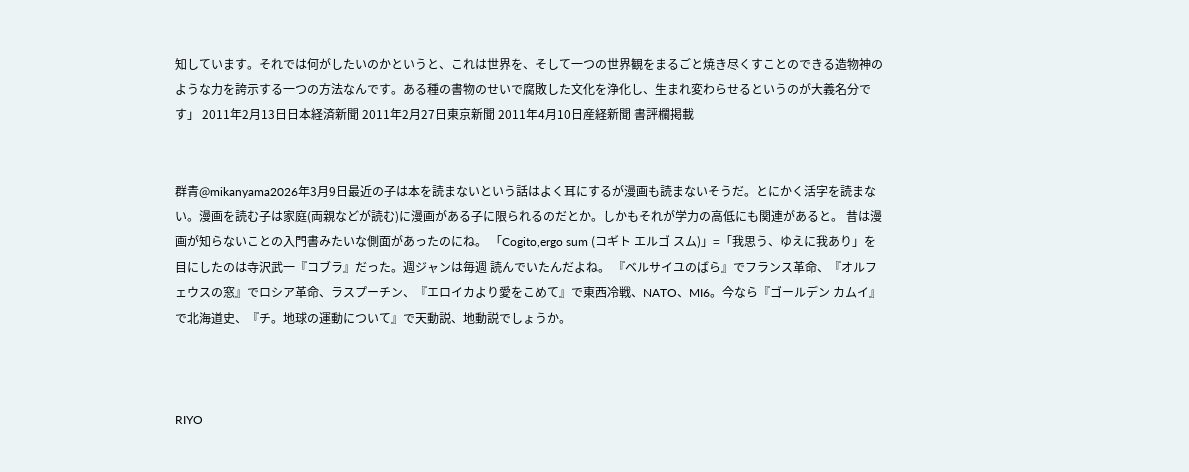知しています。それでは何がしたいのかというと、これは世界を、そして一つの世界観をまるごと焼き尽くすことのできる造物神のような力を誇示する一つの方法なんです。ある種の書物のせいで腐敗した文化を浄化し、生まれ変わらせるというのが大義名分です」 2011年2月13日日本経済新聞 2011年2月27日東京新聞 2011年4月10日産経新聞 書評欄掲載


群青@mikanyama2026年3月9日最近の子は本を読まないという話はよく耳にするが漫画も読まないそうだ。とにかく活字を読まない。漫画を読む子は家庭(両親などが読む)に漫画がある子に限られるのだとか。しかもそれが学力の高低にも関連があると。 昔は漫画が知らないことの入門書みたいな側面があったのにね。 「Cogito,ergo sum (コギト エルゴ スム)」=「我思う、ゆえに我あり」を目にしたのは寺沢武一『コブラ』だった。週ジャンは毎週 読んでいたんだよね。 『ベルサイユのばら』でフランス革命、『オルフェウスの窓』でロシア革命、ラスプーチン、『エロイカより愛をこめて』で東西冷戦、NATO、MI6。今なら『ゴールデン カムイ』で北海道史、『チ。地球の運動について』で天動説、地動説でしょうか。



RIYO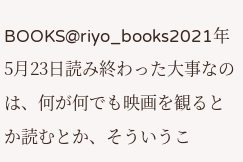BOOKS@riyo_books2021年5月23日読み終わった大事なのは、何が何でも映画を観るとか読むとか、そういうこ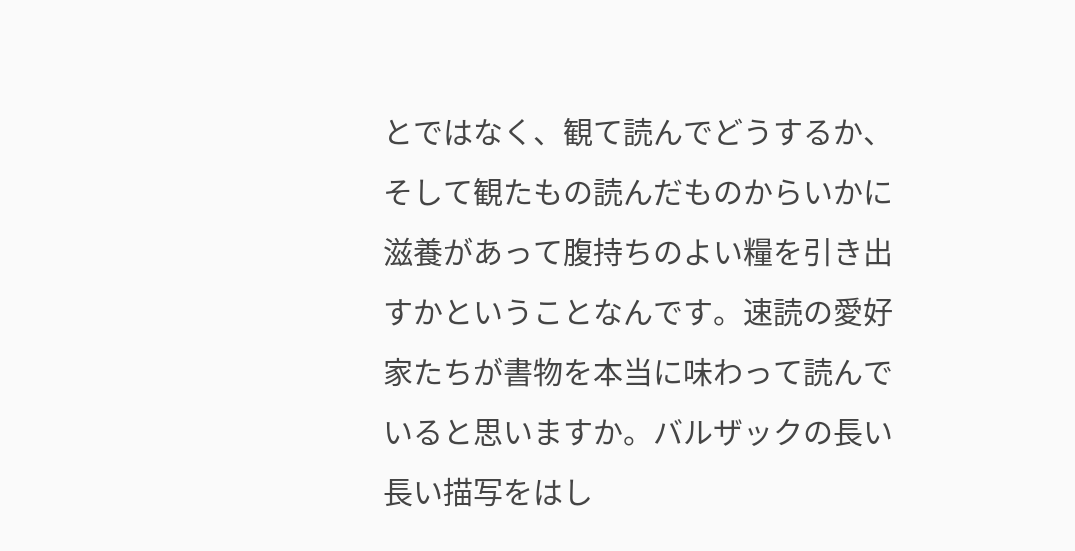とではなく、観て読んでどうするか、そして観たもの読んだものからいかに滋養があって腹持ちのよい糧を引き出すかということなんです。速読の愛好家たちが書物を本当に味わって読んでいると思いますか。バルザックの長い長い描写をはし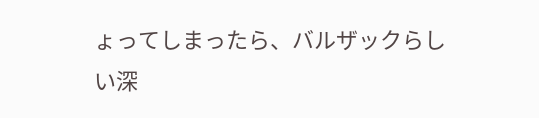ょってしまったら、バルザックらしい深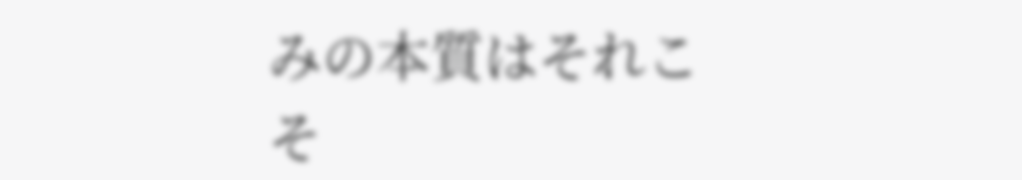みの本質はそれこそ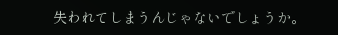失われてしまうんじゃないでしょうか。